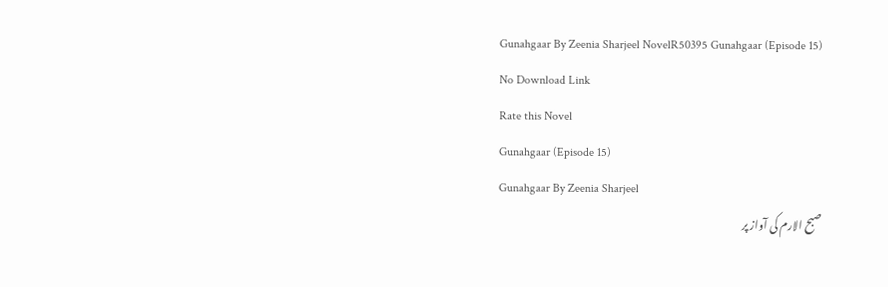Gunahgaar By Zeenia Sharjeel NovelR50395 Gunahgaar (Episode 15)
No Download Link
Rate this Novel
Gunahgaar (Episode 15)
Gunahgaar By Zeenia Sharjeel
صبح الارم کی آواز پر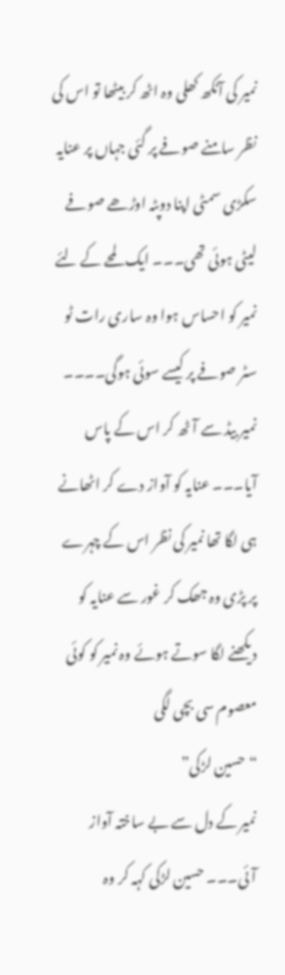نمیر کی آنکھ کھلی وہ اٹھ کر بیٹھا تو اس کی نظر سامنے صوفے پر گئی جہاں پر عنایہ سکڑی سمٹی اپنا دوپٹہ اوڑھے صوفے لیٹی ہوئی تھی۔۔۔ ایک لمحے کے لئے نمیر کو احساس ہوا وہ ساری رات ٹو سٹر صوفے پر کیسے سوئی ہوگی۔۔۔۔ نمیر بیڈ سے آٹھ کر اس کے پاس آیا۔۔۔ عنایہ کو آواز دے کر اٹھانے ہی لگا تھا نمیر کی نظر اس کے چہرے پر پڑی وہ جھک کر غور سے عنایہ کو دیکھنے لگا سوتے ہوئے وہ نمیر کو کوئی معصوم سی بچی لگی
“حسین لڑکی”
نمیر کے دل سے بے ساختہ آواز آئی۔۔۔ حسین لڑکی کہہ کر وہ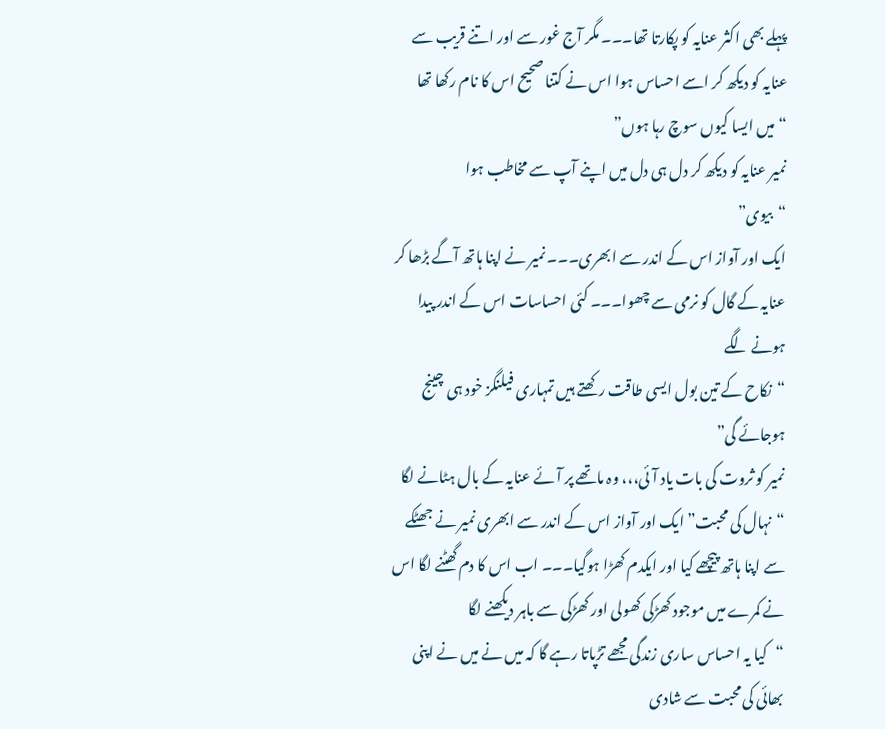پہلے بھی اکثر عنایہ کو پکارتا تھا۔۔۔ مگر آج غور سے اور اتنے قریب سے عنایہ کو دیکھ کر اسے احساس ہوا اس نے کتنا صحیح اس کا نام رکھا تھا
“میں ایسا کیوں سوچ رہا ہوں”
نمیر عنایہ کو دیکھ کر دل ہی دل میں اپنے آپ سے مخاطب ہوا
“بیوی”
ایک اور آواز اس کے اندر سے ابھری۔۔۔ نمیر نے اپنا ہاتھ آگے بڑھا کر عنایہ کے گال کو نرمی سے چھوا۔۔۔ کئی احساسات اس کے اندر پیدا ہونے لگے
“نکاح کے تین بول ایسی طاقت رکھتے ہیں تمہاری فیلنگز خود ہی چینج ہوجائے گی”
نمیر کو ثروت کی بات یاد آئی،،، وہ ماتھے پر آئے عنایہ کے بال ہٹانے لگا
“نہال کی محبت” ایک اور آواز اس کے اندر سے ابھری نمیر نے جھٹکے سے اپنا ہاتھ پیچھے کیا اور ایکدم کھڑا ہوگیا۔۔۔ اب اس کا دم گھٹنے لگا اس نے کمرے میں موجود کھڑکی کھولی اور کھڑکی سے باہر دیکھنے لگا
“کیا یہ احساس ساری زندگی مجھے تڑپاتا رہے گا کہ میں نے میں نے اپنی بھائی کی محبت سے شادی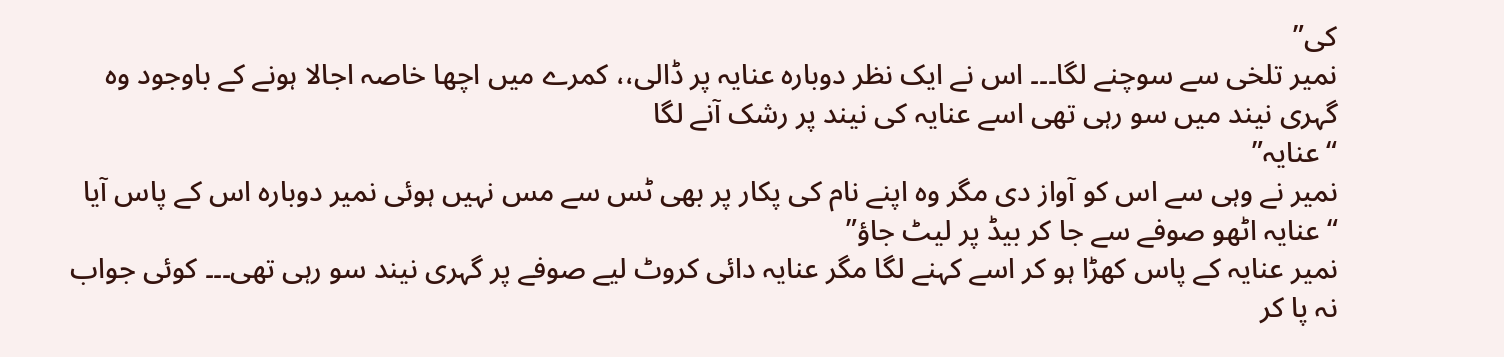کی”
نمیر تلخی سے سوچنے لگا۔۔۔ اس نے ایک نظر دوبارہ عنایہ پر ڈالی،، کمرے میں اچھا خاصہ اجالا ہونے کے باوجود وہ گہری نیند میں سو رہی تھی اسے عنایہ کی نیند پر رشک آنے لگا
“عنایہ”
نمیر نے وہی سے اس کو آواز دی مگر وہ اپنے نام کی پکار پر بھی ٹس سے مس نہیں ہوئی نمیر دوبارہ اس کے پاس آیا
“عنایہ اٹھو صوفے سے جا کر بیڈ پر لیٹ جاؤ”
نمیر عنایہ کے پاس کھڑا ہو کر اسے کہنے لگا مگر عنایہ دائی کروٹ لیے صوفے پر گہری نیند سو رہی تھی۔۔۔ کوئی جواب نہ پا کر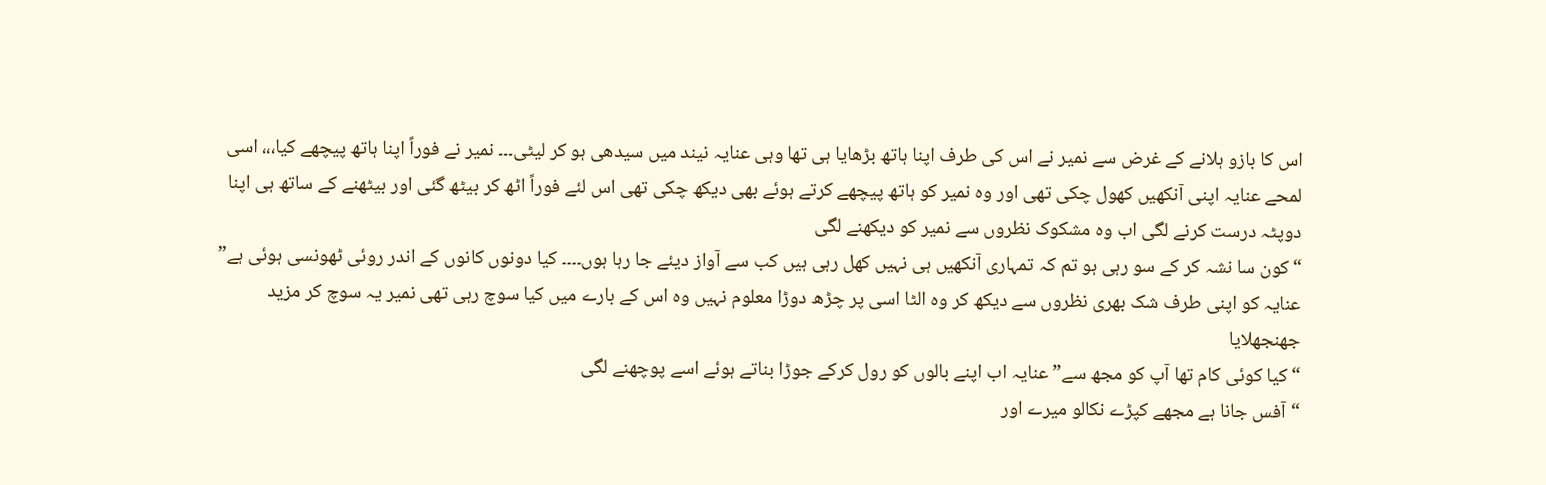اس کا بازو ہلانے کے غرض سے نمیر نے اس کی طرف اپنا ہاتھ بڑھایا ہی تھا وہی عنایہ نیند میں سیدھی ہو کر لیٹی۔۔۔ نمیر نے فوراً اپنا ہاتھ پیچھے کیا،،، اسی لمحے عنایہ اپنی آنکھیں کھول چکی تھی اور وہ نمیر کو ہاتھ پیچھے کرتے ہوئے بھی دیکھ چکی تھی اس لئے فوراً اٹھ کر بیٹھ گئی اور بیٹھنے کے ساتھ ہی اپنا دوپٹہ درست کرنے لگی اب وہ مشکوک نظروں سے نمیر کو دیکھنے لگی
“کون سا نشہ کر کے سو رہی ہو تم کہ تمہاری آنکھیں ہی نہیں کھل رہی ہیں کب سے آواز دیئے جا رہا ہوں۔۔۔۔ کیا دونوں کانوں کے اندر روئی ٹھونسی ہوئی ہے”
عنایہ کو اپنی طرف شک بھری نظروں سے دیکھ کر وہ الٹا اسی پر چڑھ دوڑا معلوم نہیں وہ اس کے بارے میں کیا سوچ رہی تھی نمیر یہ سوچ کر مزید جھنجھلایا
“کیا کوئی کام تھا آپ کو مجھ سے” عنایہ اب اپنے بالوں کو رول کرکے جوڑا بناتے ہوئے اسے پوچھنے لگی
“آفس جانا ہے مجھے کپڑے نکالو میرے اور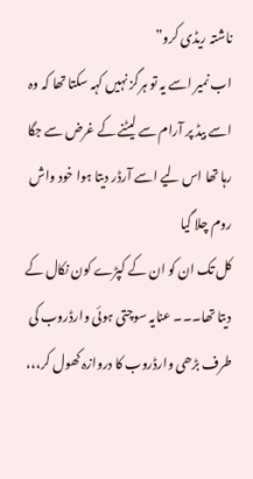ناشتہ ریڈی کرو”
اب نمیر اسے یہ تو ہرگز نہیں کہہ سکتا تھا کہ وہ اسے بیڈ پر آرام سے لیٹنے کے غرض سے جگا رہا تھا اس لیے اسے آرڈر دیتا ہوا خود واش روم چلا گیا
کل تک ان کو ان کے کپڑے کون نکال کے دیتا تھا۔۔۔ عنایہ سوچتی ہوئی وارڈروب کی طرف بڑھی وارڈروب کا دروازہ کھول کر،،،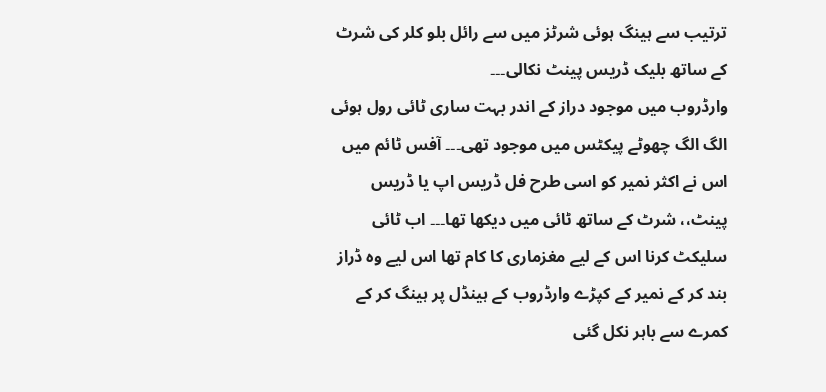ترتیب سے ہینگ ہوئی شرٹز میں سے رائل بلو کلر کی شرٹ کے ساتھ بلیک ڈریس پینٹ نکالی۔۔۔
وارڈروب میں موجود دراز کے اندر بہت ساری ٹائی رول ہوئی الگ الگ چھوٹے پیکٹس میں موجود تھی۔۔۔ آفس ٹائم میں اس نے اکثر نمیر کو اسی طرح فل ڈریس اپ یا ڈریس پینٹ،، شرٹ کے ساتھ ٹائی میں دیکھا تھا۔۔۔ اب ٹائی سلیکٹ کرنا اس کے لیے مغزماری کا کام تھا اس لیے وہ ڈراز بند کر کے نمیر کے کپڑے وارڈروب کے ہینڈل پر ہینگ کر کے کمرے سے باہر نکل گئی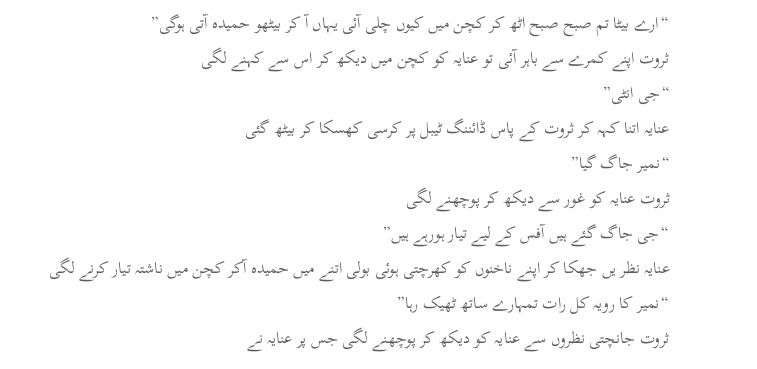“ارے بیٹا تم صبح صبح اٹھ کر کچن میں کیوں چلی آئی یہاں آ کر بیٹھو حمیدہ آتی ہوگی”
ثروت اپنے کمرے سے باہر آئی تو عنایہ کو کچن میں دیکھ کر اس سے کہنے لگی
“جی انٹی”
عنایہ اتنا کہہ کر ثروت کے پاس ڈائننگ ٹیبل پر کرسی کھسکا کر بیٹھ گئی
“نمیر جاگ گیا”
ثروت عنایہ کو غور سے دیکھ کر پوچھنے لگی
“جی جاگ گئے ہیں آفس کے لیے تیار ہورہے ہیں”
عنایہ نظر یں جھکا کر اپنے ناخنوں کو کھرچتی ہوئی بولی اتنے میں حمیدہ آکر کچن میں ناشتہ تیار کرنے لگی
“نمیر کا رویہ کل رات تمہارے ساتھ ٹھیک رہا”
ثروت جانچتی نظروں سے عنایہ کو دیکھ کر پوچھنے لگی جس پر عنایہ نے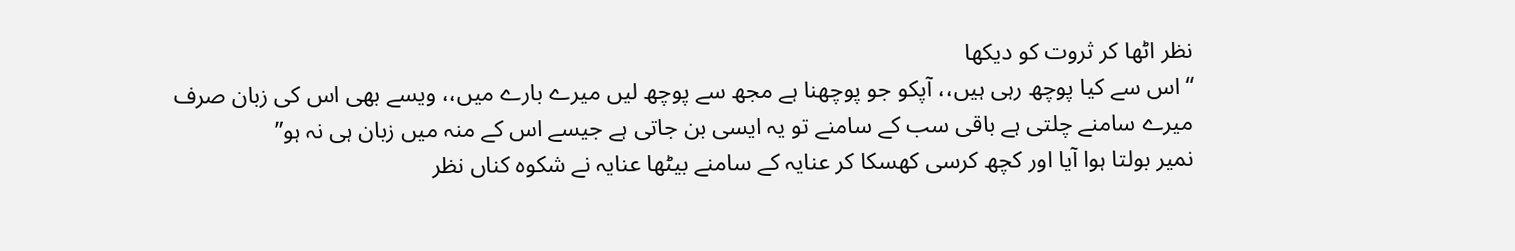نظر اٹھا کر ثروت کو دیکھا
“اس سے کیا پوچھ رہی ہیں،، آپکو جو پوچھنا ہے مجھ سے پوچھ لیں میرے بارے میں،، ویسے بھی اس کی زبان صرف میرے سامنے چلتی ہے باقی سب کے سامنے تو یہ ایسی بن جاتی ہے جیسے اس کے منہ میں زبان ہی نہ ہو”
نمیر بولتا ہوا آیا اور کچھ کرسی کھسکا کر عنایہ کے سامنے بیٹھا عنایہ نے شکوہ کناں نظر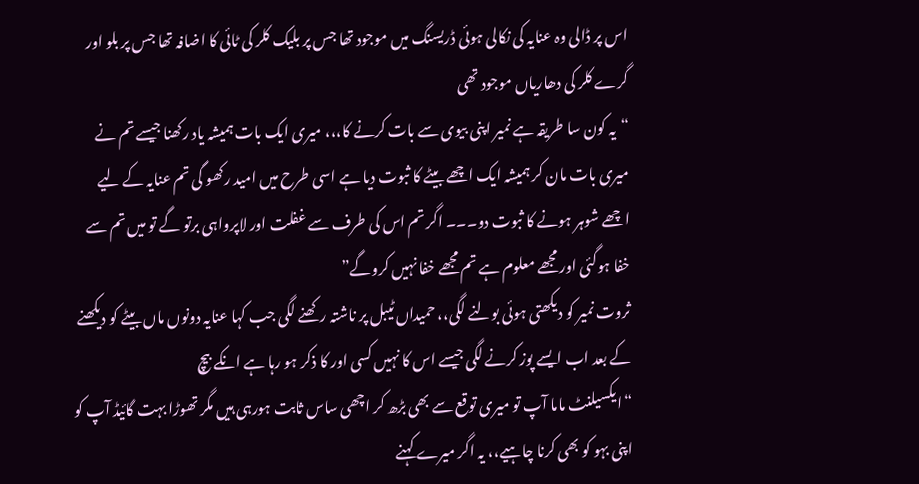اس پر ڈالی وہ عنایہ کی نکالی ہوئی ڈریسنگ میں موجود تھا جس پر بلیک کلر کی ٹائی کا اضافہ تھا جس پر بلو اور گرے کلر کی دھاریاں موجود تھی
“یہ کون سا طریقہ ہے نمیر اپنی بیوی سے بات کرنے کا،،، میری ایک بات ہمیشہ یاد رکھنا جیسے تم نے میری بات مان کر ہمیشہ ایک اچھے بیٹے کا ثبوت دیا ہے اسی طرح میں امید رکھو گی تم عنایہ کے لیے اچھے شوہر ہونے کا ثبوت دو۔۔۔ اگر تم اس کی طرف سے غفلت اور لاپرواہی برتو گے تو میں تم سے خفا ہوگئی اور مجھے معلوم ہے تم مجھے خفا نہیں کروگے”
ثروت نمیر کو دیکھتی ہوئی بولنے لگی،، حمیداں ٹیبل پر ناشتہ رکھنے لگی جب کہا عنایہ دونوں ماں بیٹے کو دیکھنے کے بعد اب ایسے پوز کرنے لگی جیسے اس کا نہیں کسی اور کا ذکر ہو رہا ہے انکے بیچ
“ایکسیلنٹ ماما آپ تو میری توقع سے بھی بڑھ کر اچھی ساس ثابت ہورہی ہیں مگر تھوڑا بہت گائیڈ آپ کو اپنی بہو کو بھی کرنا چاہیے،، یہ اگر میرے کہنے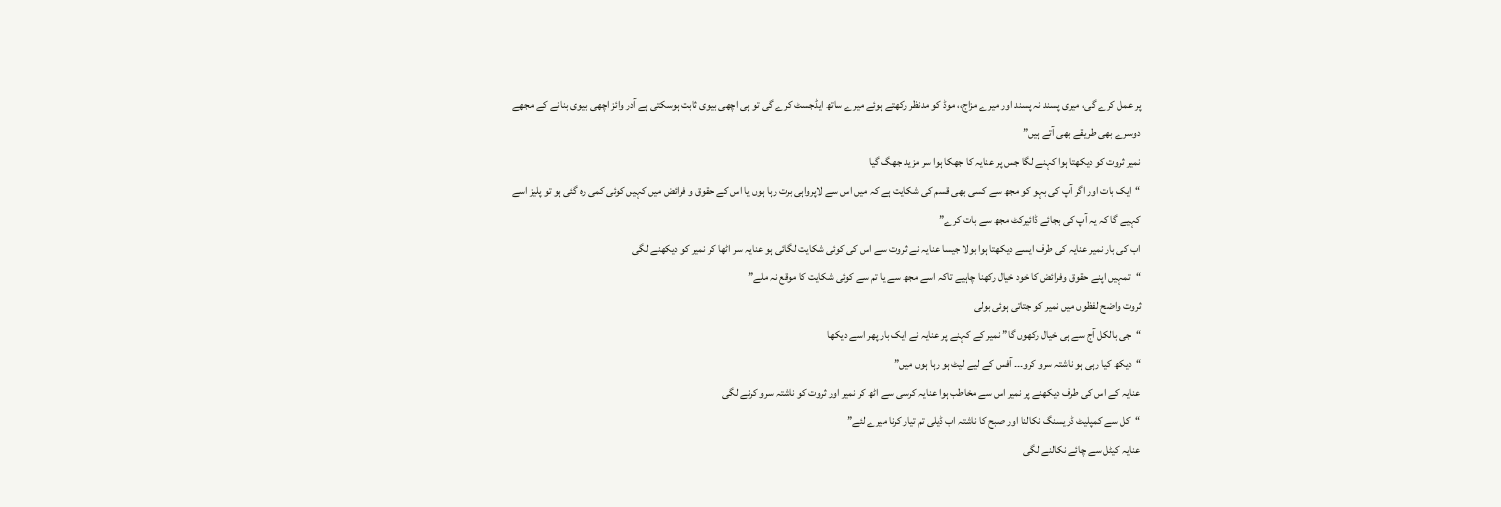پر عمل کرے گی، میری پسند نہ پسند اور میرے مزاج،، موڈ کو مدنظر رکھتے ہوئے میرے ساتھ ایڈجسٹ کرے گی تو ہی اچھی بیوی ثابت ہوسکتی ہے آدر وائز اچھی بیوی بنانے کے مجھے دوسرے بھی طریقے بھی آتے ہیں”
نمیر ثروت کو دیکھتا ہوا کہنے لگا جس پر عنایہ کا جھکا ہوا سر مزید جھگ گیا
“ایک بات اور اگر آپ کی بہو کو مجھ سے کسی بھی قسم کی شکایت ہے کہ میں اس سے لاپرواہی برت رہا ہوں یا اس کے حقوق و فرائض میں کہیں کوئی کمی رہ گئی ہو تو پلیز اسے کہیے گا کہ یہ آپ کی بجائے ڈائیرکٹ مجھ سے بات کرے”
اب کی بار نمیر عنایہ کی طرف ایسے دیکھتا ہوا بولا جیسا عنایہ نے ثروت سے اس کی کوئی شکایت لگائی ہو عنایہ سر اٹھا کر نمیر کو دیکھنے لگی
“تمہیں اپنے حقوق وفرائض کا خود خیال رکھنا چاہیے تاکہ اسے مجھ سے یا تم سے کوئی شکایت کا موقع نہ ملے”
ثروت واضح لفظوں میں نمیر کو جتاتی ہوئی بولی
“جی بالکل آج سے ہی خیال رکھوں گا” نمیر کے کہنے پر عنایہ نے ایک بار پھر اسے دیکھا
“دیکھ کیا رہی ہو ناشتہ سرو کرو۔۔۔ آفس کے لیے لیٹ ہو رہا ہوں میں”
عنایہ کے اس کی طرف دیکھنے پر نمیر اس سے مخاطب ہوا عنایہ کرسی سے اٹھ کر نمیر اور ثروت کو ناشتہ سرو کرنے لگی
“کل سے کمپلیٹ ڈریسنگ نکالنا اور صبح کا ناشتہ اب ڈیلی تم تیار کرنا میرے لئے”
عنایہ کیٹل سے چائے نکالنے لگی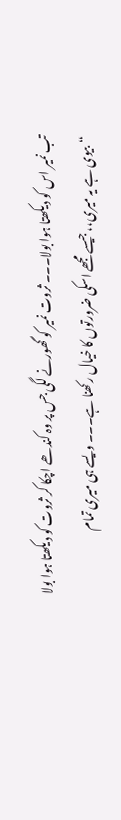تب نمیر اس کو دیکھتا ہوا بولا۔۔۔ ثروت نمیر کو گھورنے لگی جس پر وہ کندھے اچکا کر ثروت کو دیکھتا ہوا بولا
“بیوی ہے یہ میری،، جیسے مجھے اسکی ضرورتوں کا خیال رکھنا ہے۔۔۔ ویسے ہی میری تمام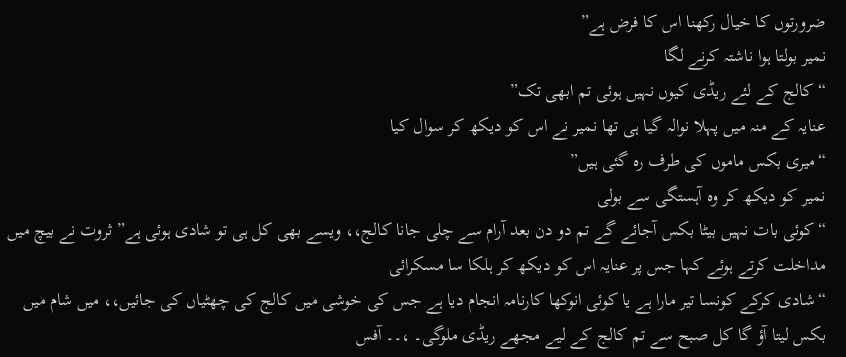ضرورتوں کا خیال رکھنا اس کا فرض ہے”
نمیر بولتا ہوا ناشتہ کرنے لگا
“کالج کے لئے ریڈی کیوں نہیں ہوئی تم ابھی تک”
عنایہ کے منہ میں پہلا نوالہ گیا ہی تھا نمیر نے اس کو دیکھ کر سوال کیا
“میری بکس ماموں کی طرف رہ گئی ہیں”
نمیر کو دیکھ کر وہ آہستگی سے بولی
“کوئی بات نہیں بیٹا بکس آجائے گے تم دو دن بعد آرام سے چلی جانا کالج،، ویسے بھی کل ہی تو شادی ہوئی ہے” ثروت نے بیچ میں مداخلت کرتے ہوئے کہا جس پر عنایہ اس کو دیکھ کر ہلکا سا مسکرائی
“شادی کرکے کونسا تیر مارا ہے یا کوئی انوکھا کارنامہ انجام دیا ہے جس کی خوشی میں کالج کی چھٹیاں کی جائیں،، میں شام میں بکس لیتا آؤ گا کل صبح سے تم کالج کے لیے مجھے ریڈی ملوگی۔ ،۔۔ آفس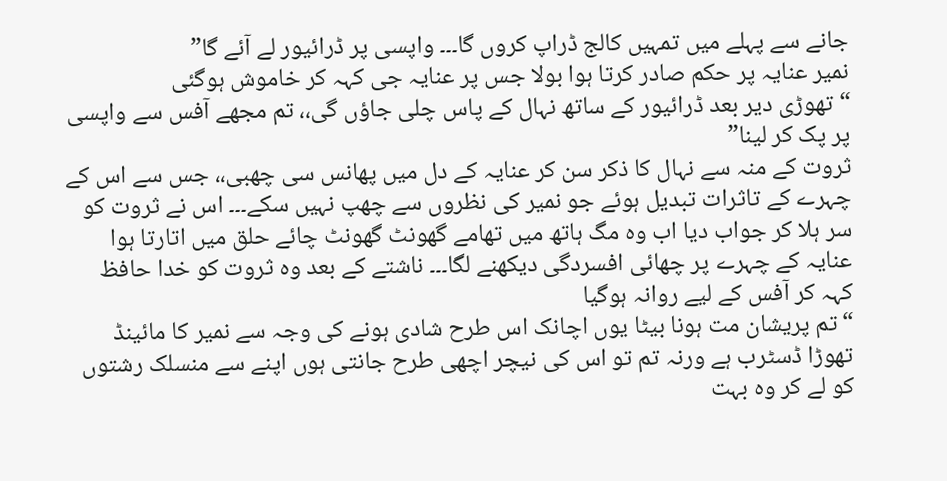جانے سے پہلے میں تمہیں کالج ڈراپ کروں گا۔۔۔ واپسی پر ڈرائیور لے آئے گا”
نمیر عنایہ پر حکم صادر کرتا ہوا بولا جس پر عنایہ جی کہہ کر خاموش ہوگئی
“تھوڑی دیر بعد ڈرائیور کے ساتھ نہال کے پاس چلی جاؤں گی،، تم مجھے آفس سے واپسی پر پک کر لینا”
ثروت کے منہ سے نہال کا ذکر سن کر عنایہ کے دل میں پھانس سی چھبی،، جس سے اس کے چہرے کے تاثرات تبدیل ہوئے جو نمیر کی نظروں سے چھپ نہیں سکے۔۔۔ اس نے ثروت کو سر ہلا کر جواب دیا اب وہ مگ ہاتھ میں تھامے گھونٹ گھونٹ چائے حلق میں اتارتا ہوا عنایہ کے چہرے پر چھائی افسردگی دیکھنے لگا۔۔۔ ناشتے کے بعد وہ ثروت کو خدا حافظ کہہ کر آفس کے لیے روانہ ہوگیا
“تم پریشان مت ہونا بیٹا یوں اچانک اس طرح شادی ہونے کی وجہ سے نمیر کا مائینڈ تھوڑا ڈسٹرب ہے ورنہ تم تو اس کی نیچر اچھی طرح جانتی ہوں اپنے سے منسلک رشتوں کو لے کر وہ بہت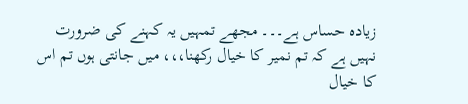زیادہ حساس ہے۔۔۔ مجھے تمہیں یہ کہنے کی ضرورت نہیں ہے کہ تم نمیر کا خیال رکھنا،،، میں جانتی ہوں تم اس کا خیال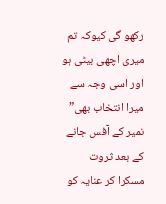رکھو گی کیوکہ تم میری اچھی بیٹی ہو اور اسی وجہ سے میرا انتخاب بھی”
نمیر کے آفس جانے کے بعد ثروت مسکرا کر عنایہ کو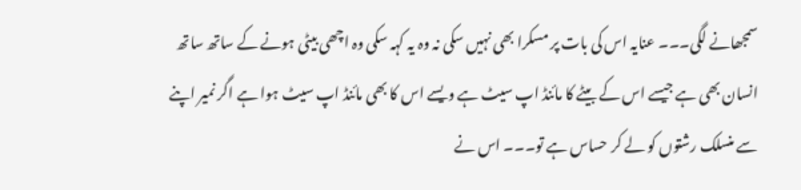سمجھانے لگی۔۔۔ عنایہ اس کی بات پر مسکرا بھی نہیں سکی نہ وہ یہ کہہ سکی وہ اچھی بیٹی ہونے کے ساتھ ساتھ انسان بھی ہے جیسے اس کے بیٹے کا مائنڈ اپ سیٹ ہے ویسے اس کا بھی مائنڈ اپ سیٹ ہوا ہے اگر نمیر اپنے سے منسلک رشتوں کو لے کر حساس ہے تو۔۔۔ اس نے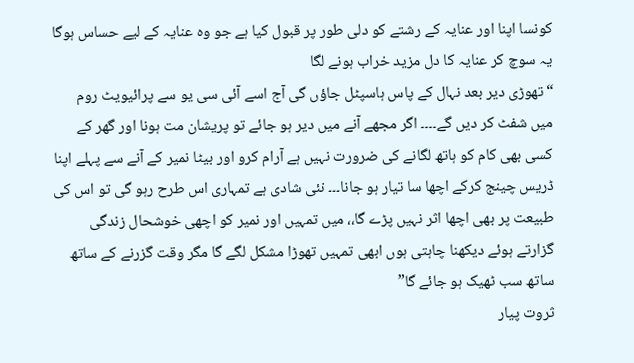کونسا اپنا اور عنایہ کے رشتے کو دلی طور پر قبول کیا ہے جو وہ عنایہ کے لیے حساس ہوگا یہ سوچ کر عنایہ کا دل مزید خراب ہونے لگا
“تھوڑی دیر بعد نہال کے پاس ہاسپٹل جاؤں گی آج اسے آئی سی یو سے پرائیویٹ روم میں شفٹ کر دیں گے۔۔۔۔ اگر مجھے آنے میں دیر ہو جائے تو پریشان مت ہونا اور گھر کے کسی بھی کام کو ہاتھ لگانے کی ضرورت نہیں ہے آرام کرو اور بیٹا نمیر کے آنے سے پہلے اپنا ڈریس چینج کرکے اچھا سا تیار ہو جانا۔۔۔ نئی شادی ہے تمہاری اس طرح رہو گی تو اس کی طبیعت پر بھی اچھا اثر نہیں پڑے گا،، میں تمہیں اور نمیر کو اچھی خوشحال زندگی گزارتے ہوئے دیکھنا چاہتی ہوں ابھی تمہیں تھوڑا مشکل لگے گا مگر وقت گزرنے کے ساتھ ساتھ سب ٹھیک ہو جائے گا”
ثروت پیار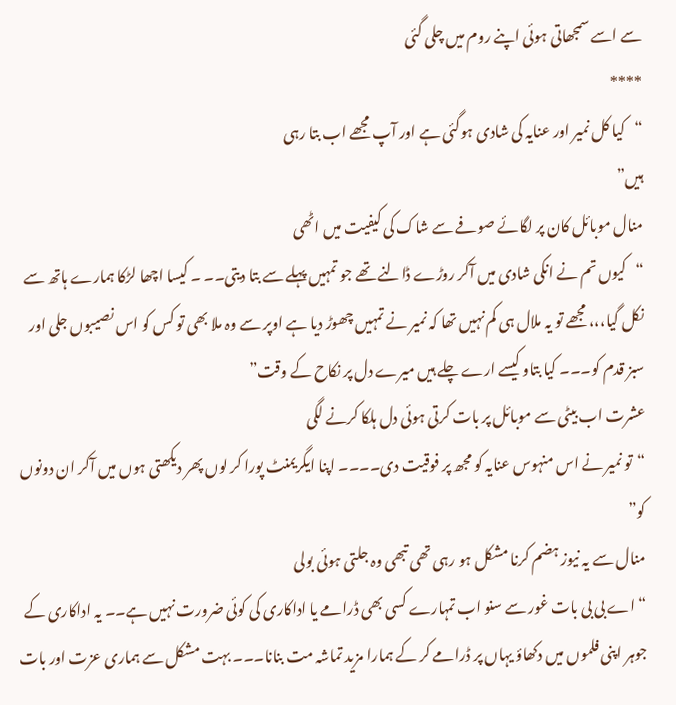سے اسے سمجھاتی ہوئی اپنے روم میں چلی گئی
****
“کیا کل نمیر اور عنایہ کی شادی ہوگئی ہے اور آپ مجھے اب بتا رہی
ہیں”
منال موبائل کان پر لگائے صوفے سے شاک کی کیفیت میں اٹھی
“کیوں تم نے انکی شادی میں آکر روڑے ڈالنے تھے جو تمہیں پہلے سے بتا دیتی۔۔ ۔ کیسا اچھا لڑکا ہمارے ہاتھ سے نکل گیا،،، مجھے تو یہ ملال ہی کم نہیں تھا کہ نمیر نے تمہیں چھوڑ دیا ہے اوپر سے وہ ملا بھی تو کس کو اس نصیبوں جلی اور سبز قدم کو۔۔۔ کیا بتاو کیسے ارے چلے ہیں میرے دل پر نکاح کے وقت”
عشرت اب بیٹی سے موبائل پر بات کرتی ہوئی دل ہلکا کرنے لگی
“تو نمیر نے اس منہوس عنایہ کو مجھ پر فوقیت دی۔۔۔۔ اپنا ایگریمنٹ پورا کر لوں پھر دیکھتی ہوں میں آکر ان دونوں کو”
منال سے یہ نیوز ہضم کرنا مشکل ہو رہی تھی تبھی وہ جلتی ہوئی بولی
“اے بی بی بات غور سے سنو اب تمہارے کسی بھی ڈرامے یا اداکاری کی کوئی ضرورت نہیں ہے۔۔ یہ اداکاری کے جوہر اپنی فلموں میں دکھاؤ یہاں پر ڈرامے کر کے ہمارا مزید تماشہ مت بنانا۔۔۔ بہت مشکل سے ہماری عزت اور بات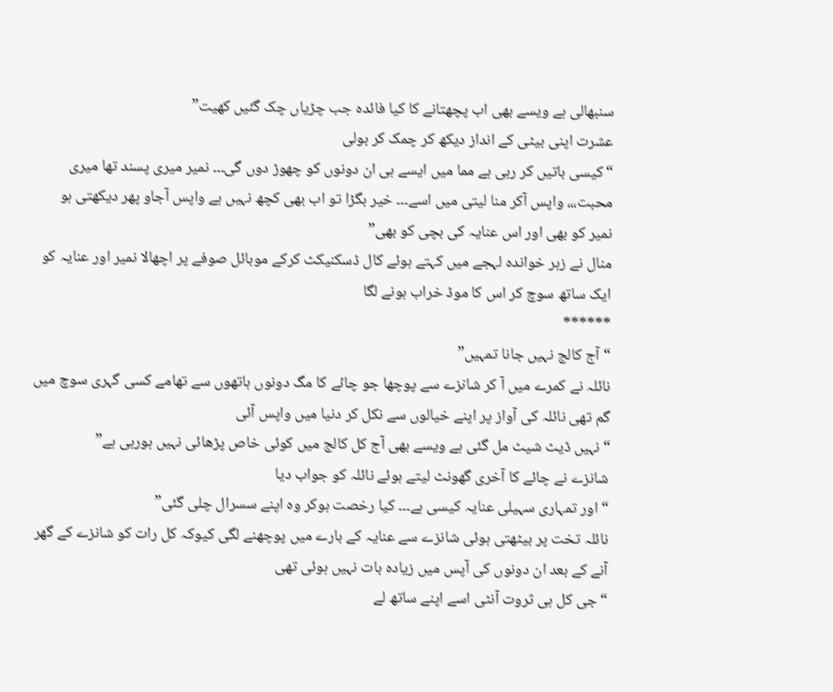سنبھالی ہے ویسے بھی اب پچھتانے کا کیا فائدہ جب چڑیاں چک گئیں کھیت”
عشرت اپنی بیٹی کے انداز دیکھ کر چمک کر بولی
“کیسی باتیں کر رہی ہے مما میں ایسے ہی ان دونوں کو چھوڑ دوں گی۔۔۔ نمیر میری پسند تھا میری محبت،،، واپس آکر منا لیتی میں اسے۔۔۔ خیر بگڑا تو اب بھی کچھ نہیں ہے واپس آجاو پھر دیکھتی ہو نمیر کو بھی اور اس عنایہ کی بچی کو بھی”
منال نے زہر خواندہ لہجے میں کہتے ہوئے کال ڈسکنیکٹ کرکے موبائل صوفے پر اچھالا نمیر اور عنایہ کو ایک ساتھ سوچ کر اس کا موڈ خراب ہونے لگا
******
“آج کالج نہیں جانا تمہیں”
نائلہ نے کمرے میں آ کر شانزے سے پوچھا جو چائے کا مگ دونوں ہاتھوں سے تھامے کسی گہری سوچ میں گم تھی نائلہ کی آواز پر اپنے خیالوں سے نکل کر دنیا میں واپس آئی
“نہیں ڈیٹ شیٹ مل گئی ہے ویسے بھی آج کل کالج میں کوئی خاص پڑھائی نہیں ہورہی ہے”
شانزے نے چائے کا آخری گھونٹ لیتے ہوئے نائلہ کو جواب دیا
“اور تمہاری سہیلی عنایہ کیسی ہے۔۔۔ کیا رخصت ہوکر وہ اپنے سسرال چلی گئی”
نائلہ تخت پر بیٹھتی ہوئی شانزے سے عنایہ کے بارے میں پوچھنے لگی کیوکہ کل رات کو شانزے کے گھر آنے کے بعد ان دونوں کی آپس میں زیادہ بات نہیں ہوئی تھی
“جی کل ہی ثروت آنٹی اسے اپنے ساتھ لے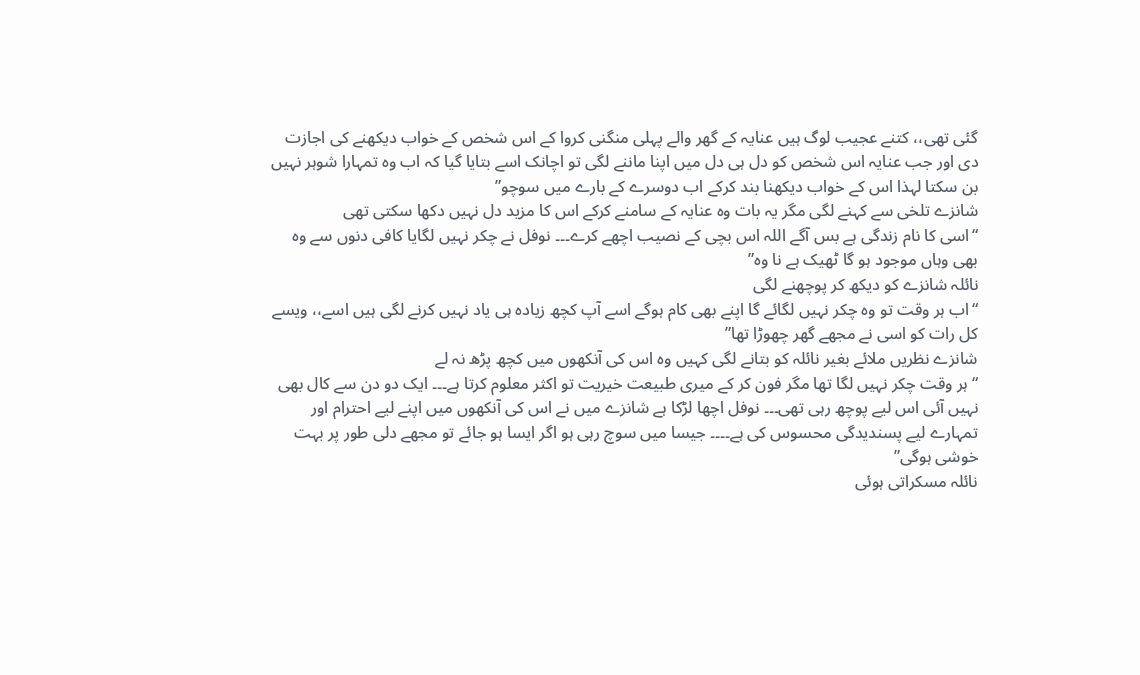گئی تھی،، کتنے عجیب لوگ ہیں عنایہ کے گھر والے پہلی منگنی کروا کے اس شخص کے خواب دیکھنے کی اجازت دی اور جب عنایہ اس شخص کو دل ہی دل میں اپنا ماننے لگی تو اچانک اسے بتایا گیا کہ اب وہ تمہارا شوہر نہیں بن سکتا لہذا اس کے خواب دیکھنا بند کرکے اب دوسرے کے بارے میں سوچو”
شانزے تلخی سے کہنے لگی مگر یہ بات وہ عنایہ کے سامنے کرکے اس کا مزید دل نہیں دکھا سکتی تھی
“اسی کا نام زندگی ہے بس آگے اللہ اس بچی کے نصیب اچھے کرے۔۔۔ نوفل نے چکر نہیں لگایا کافی دنوں سے وہ بھی وہاں موجود ہو گا ٹھیک ہے نا وہ”
نائلہ شانزے کو دیکھ کر پوچھنے لگی
“اب ہر وقت تو وہ چکر نہیں لگائے گا اپنے بھی کام ہوگے اسے آپ کچھ زیادہ ہی یاد نہیں کرنے لگی ہیں اسے،، ویسے کل رات کو اسی نے مجھے گھر چھوڑا تھا”
شانزے نظریں ملائے بغیر نائلہ کو بتانے لگی کہیں وہ اس کی آنکھوں میں کچھ پڑھ نہ لے
“ہر وقت چکر نہیں لگا تھا مگر فون کر کے میری طبیعت خیریت تو اکثر معلوم کرتا ہے۔۔۔ ایک دو دن سے کال بھی نہیں آئی اس لیے پوچھ رہی تھی۔۔۔ نوفل اچھا لڑکا ہے شانزے میں نے اس کی آنکھوں میں اپنے لیے احترام اور تمہارے لیے پسندیدگی محسوس کی ہے۔۔۔۔ جیسا میں سوچ رہی ہو اگر ایسا ہو جائے تو مجھے دلی طور پر بہت خوشی ہوگی”
نائلہ مسکراتی ہوئی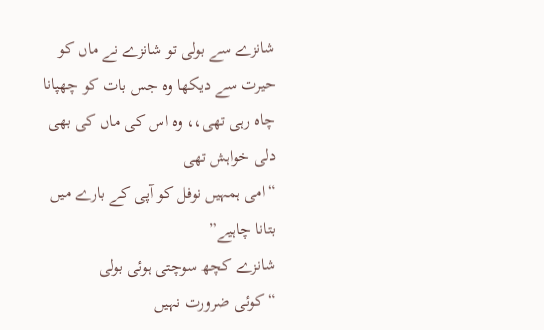شانزے سے بولی تو شانزے نے ماں کو حیرت سے دیکھا وہ جس بات کو چھپانا چاہ رہی تھی،، وہ اس کی ماں کی بھی دلی خواہش تھی
“امی ہمہیں نوفل کو آپی کے بارے میں بتانا چاہیے”
شانزے کچھ سوچتی ہوئی بولی
“کوئی ضرورت نہیں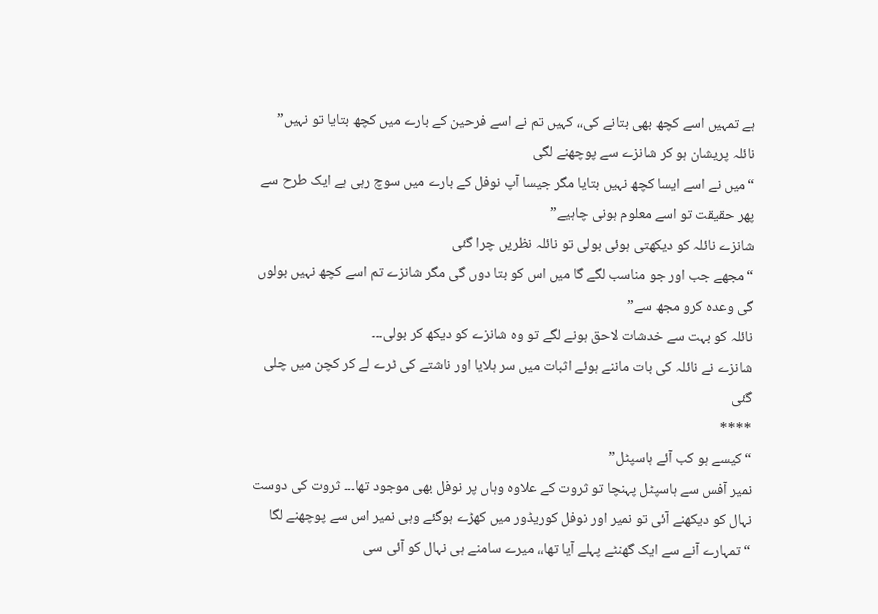ہے تمہیں اسے کچھ بھی بتانے کی،، کہیں تم نے اسے فرحین کے بارے میں کچھ بتایا تو نہیں”
نائلہ پریشان ہو کر شانزے سے پوچھنے لگی
“میں نے اسے ایسا کچھ نہیں بتایا مگر جیسا آپ نوفل کے بارے میں سوچ رہی ہے ایک طرح سے پھر حقیقت تو اسے معلوم ہونی چاہیے”
شانزے نائلہ کو دیکھتی ہوئی بولی تو نائلہ نظریں چرا گئی
“مجھے جب اور جو مناسب لگے گا میں اس کو بتا دوں گی مگر شانزے تم اسے کچھ نہیں بولوں گی وعدہ کرو مجھ سے”
نائلہ کو بہت سے خدشات لاحق ہونے لگے تو وہ شانزے کو دیکھ کر بولی۔۔۔
شانزے نے نائلہ کی بات ماننے ہوئے اثبات میں سر ہلایا اور ناشتے کی ٹرے لے کر کچن میں چلی گئی
****
“کیسے ہو کب آئے ہاسپٹل”
نمیر آفس سے ہاسپٹل پہنچا تو ثروت کے علاوہ وہاں پر نوفل بھی موجود تھا۔۔۔ ثروت کی دوست نہال کو دیکھنے آئی تو نمیر اور نوفل کوریڈور میں کھڑے ہوگئے وہی نمیر اس سے پوچھنے لگا
“تمہارے آنے سے ایک گھنٹے پہلے آیا تھا،، میرے سامنے ہی نہال کو آئی سی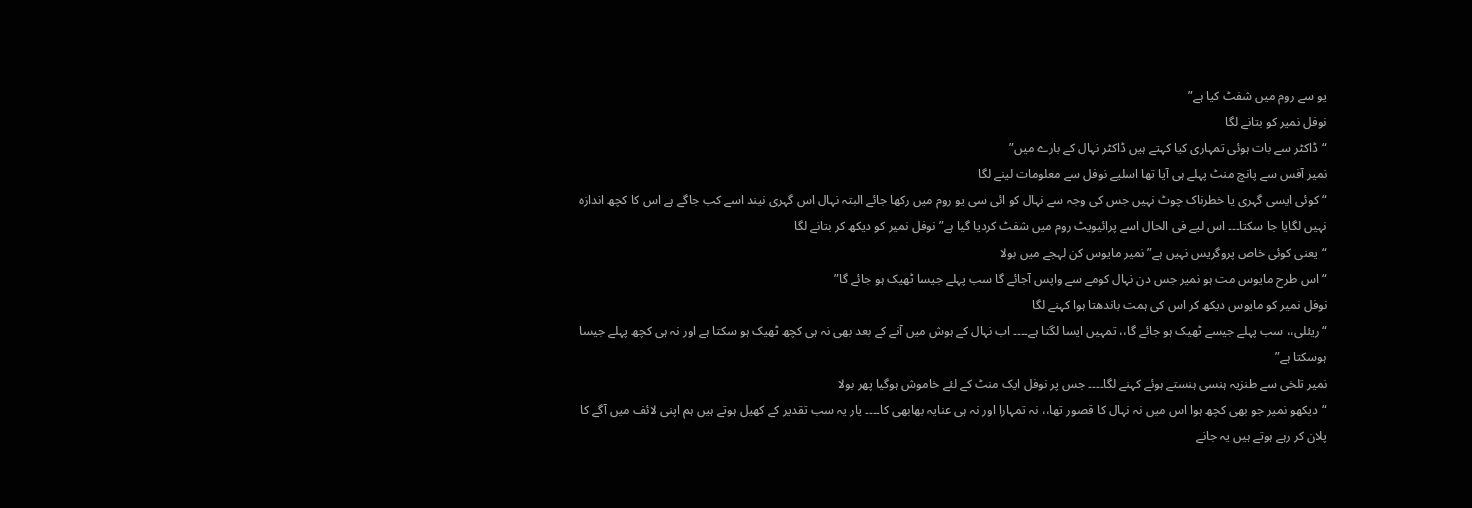یو سے روم میں شفٹ کیا ہے”
نوفل نمیر کو بتانے لگا
“ڈاکٹر سے بات ہوئی تمہاری کیا کہتے ہیں ڈاکٹر نہال کے بارے میں”
نمیر آفس سے پانچ منٹ پہلے ہی آیا تھا اسلیے نوفل سے معلومات لینے لگا
“کوئی ایسی گہری یا خطرناک چوٹ نہیں جس کی وجہ سے نہال کو ائی سی یو روم میں رکھا جائے البتہ نہال اس گہری نیند اسے کب جاگے ہے اس کا کچھ اندازہ نہیں لگایا جا سکتا۔۔۔ اس لیے فی الحال اسے پرائیویٹ روم میں شفٹ کردیا گیا ہے” نوفل نمیر کو دیکھ کر بتانے لگا
“یعنی کوئی خاص پروگریس نہیں ہے” نمیر مایوس کن لہجے میں بولا
“اس طرح مایوس مت ہو نمیر جس دن نہال کومے سے واپس آجائے گا سب پہلے جیسا ٹھیک ہو جائے گا”
نوفل نمیر کو مایوس دیکھ کر اس کی ہمت باندھتا ہوا کہنے لگا
“ریئلی،، سب پہلے جیسے ٹھیک ہو جائے گا،، تمہیں ایسا لگتا ہے۔۔۔۔ اب نہال کے ہوش میں آنے کے بعد بھی نہ ہی کچھ ٹھیک ہو سکتا ہے اور نہ ہی کچھ پہلے جیسا ہوسکتا ہے”
نمیر تلخی سے طنزیہ ہنسی ہنستے ہوئے کہنے لگا۔۔۔۔ جس پر نوفل ایک منٹ کے لئے خاموش ہوگیا پھر بولا
“دیکھو نمیر جو بھی کچھ ہوا اس میں نہ نہال کا قصور تھا،، نہ تمہارا اور نہ ہی عنایہ بھابھی کا۔۔۔۔ یار یہ سب تقدیر کے کھیل ہوتے ہیں ہم اپنی لائف میں آگے کا پلان کر رہے ہوتے ہیں یہ جانے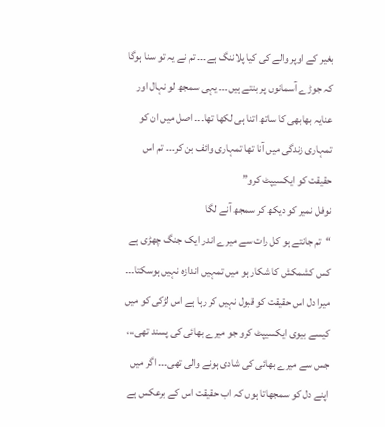بغیر کے اوپر والے کی کیا پلاننگ ہے۔۔۔ تم نے یہ تو سنا ہوگا کہ جوڑے آسمانوں پر بنتے ہیں۔۔۔ یہی سمجھ لو نہال اور عنایہ بھابھی کا ساتھ اتنا ہی لکھا تھا۔۔۔ اصل میں ان کو تمہاری زندگی میں آنا تھا تمہاری وائف بن کر۔۔۔ تم اس حقیقت کو ایکسیپٹ کرو”
نوفل نمیر کو دیکھ کر سمجھ آنے لگا
“تم جانتے ہو کل رات سے میرے اندر ایک جنگ چھڑی ہے کس کشمکش کا شکار ہو میں تمہیں اندازہ نہیں ہوسکتا۔۔۔ میرا دل اس حقیقت کو قبول نہیں کر رہا ہے اس لڑکی کو میں کیسے بیوی ایکسیپٹ کرو جو میرے بھائی کی پسند تھی،،، جس سے میرے بھائی کی شادی ہونے والی تھی۔۔۔ اگر میں اپنے دل کو سمجھاتا ہوں کہ اب حقیقت اس کے برعکس ہے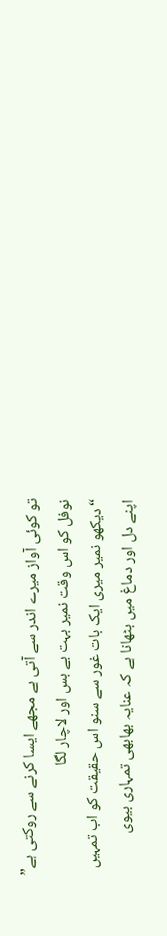تو کوئی آواز میرے اندر سے آتی ہے مجھے ایسا کرنے سے روکتی ہے”
نوفل کو اس وقت نمیر بہت بے بس اور لاچار لگا
“دیکھو نمیر میری ایک بات غور سے سنو اس حقیقت کو اب تمہیں اپنے دل اور دماغ میں بٹھانا ہے کہ عنایہ بھابھی تمہاری بیوی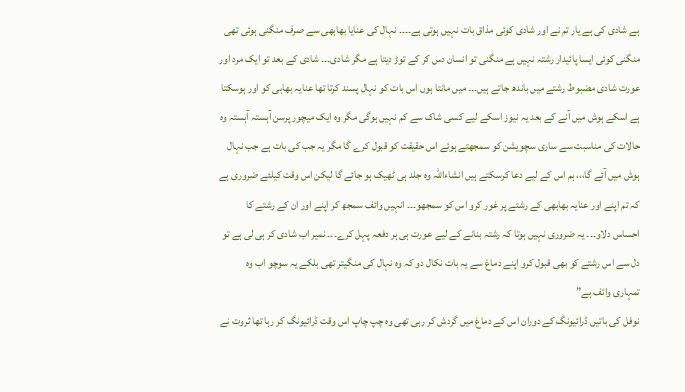ہے شادی کی ہے یار تم نے اور شادی کوئی مذاق بات نہیں ہوتی ہے۔۔۔۔ نہال کی عنایا بھابھی سے صرف منگنی ہوئی تھی منگنی کوئی ایسا پائیدار رشتہ نہیں ہے منگنی تو انسان دس کر کے توڑ دیتا ہے مگر شادی۔۔۔ شادی کے بعد تو ایک مرد اور عورت شادی مضبوط رشتے میں باندھ جاتے ہیں۔۔۔ میں مانتا ہوں اس بات کو نہال پسند کرتا تھا عنایہ بھابی کو اور ہوسکتا ہے اسکے ہوش میں آنے کے بعد یہ نیوز اسکے لیے کسی شاک سے کم نہیں ہوگی مگر وہ ایک میچور پرسن آہستہ آہستہ وہ حالات کی مناسبت سے ساری سچویشن کو سمجھتے ہوئے اس حقیقت کو قبول کرے گا مگر یہ جب کی بات ہے جب نہال ہوش میں آئے گا،،، ہم اس کے لیے دعا کرسکتے ہیں انشاءاللہ وہ جلد ہی ٹھیک ہو جائے گا لیکن اس وقت کیلئے ضروری ہے کہ تم اپنے اور عنایہ بھابھی کے رشتے پر غور کرو اس کو سمجھو۔۔۔ انہیں وائف سمجھ کر اپنے اور ان کے رشتے کا احساس دلاو۔۔۔ یہ ضروری نہیں ہوتا کہ رشتہ بنانے کے لیے عورت ہی ہر دفعہ پہل کرے۔۔۔ نمیر اب شادی کر ہی لی ہے تو دل سے اس رشتے کو بھی قبول کرو اپنے دماغ سے یہ بات نکال دو کہ وہ نہال کی منگیتر تھی بلکے یہ سوچو اب وہ تمہاری وائف ہے”
نوفل کی باتیں ڈرائیونگ کے دوران اس کے دماغ میں گردش کر رہی تھی وہ چپ چاپ اس وقت ڈرائیونگ کر رہا تھا ثروت نے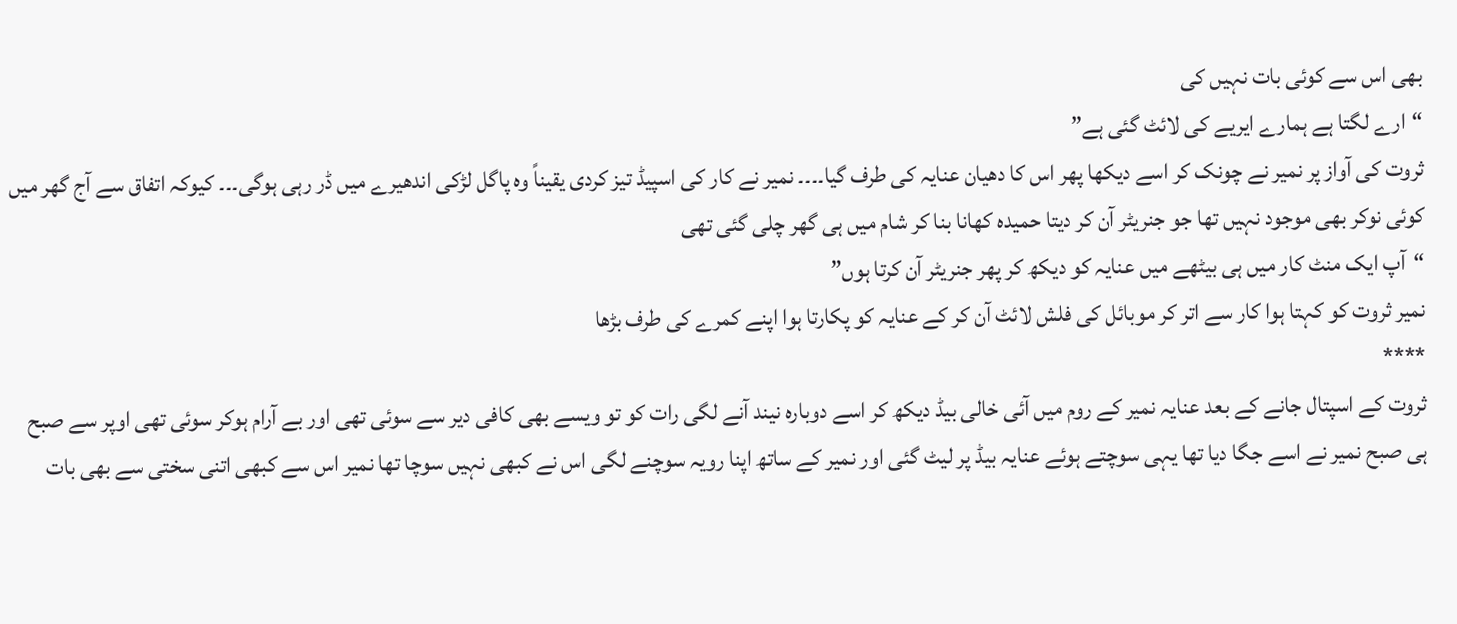بھی اس سے کوئی بات نہیں کی
“ارے لگتا ہے ہمارے ایریے کی لائٹ گئی ہے”
ثروت کی آواز پر نمیر نے چونک کر اسے دیکھا پھر اس کا دھیان عنایہ کی طرف گیا۔۔۔۔ نمیر نے کار کی اسپیڈ تیز کردی یقیناً وہ پاگل لڑکی اندھیرے میں ڈر رہی ہوگی۔۔۔ کیوکہ اتفاق سے آج گھر میں کوئی نوکر بھی موجود نہیں تھا جو جنریٹر آن کر دیتا حمیدہ کھانا بنا کر شام میں ہی گھر چلی گئی تھی
“آپ ایک منٹ کار میں ہی بیٹھے میں عنایہ کو دیکھ کر پھر جنریٹر آن کرتا ہوں”
نمیر ثروت کو کہتا ہوا کار سے اتر کر موبائل کی فلش لائٹ آن کر کے عنایہ کو پکارتا ہوا اپنے کمرے کی طرف بڑھا
****
ثروت کے اسپتال جانے کے بعد عنایہ نمیر کے روم میں آئی خالی بیڈ دیکھ کر اسے دوبارہ نیند آنے لگی رات کو تو ویسے بھی کافی دیر سے سوئی تھی اور بے آرام ہوکر سوئی تھی اوپر سے صبح ہی صبح نمیر نے اسے جگا دیا تھا یہی سوچتے ہوئے عنایہ بیڈ پر لیٹ گئی اور نمیر کے ساتھ اپنا رویہ سوچنے لگی اس نے کبھی نہیں سوچا تھا نمیر اس سے کبھی اتنی سختی سے بھی بات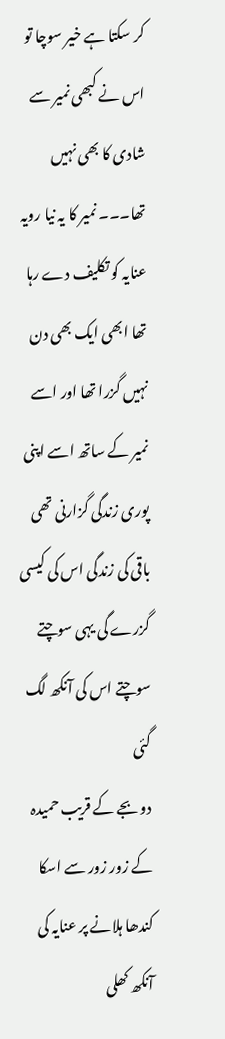کر سکتا ہے خیر سوچا تو اس نے کبھی نمیر سے شادی کا بھی نہیں تھا۔۔۔ نمیر کا یہ نیا رویہ عنایہ کو تکلیف دے رہا تھا ابھی ایک بھی دن نہیں گزرا تھا اور اسے نمیر کے ساتھ اسے اپنی پوری زندگی گزارنی تھی باقی کی زندگی اس کی کیسی گزرے گی یہی سوچتے سوچتے اس کی آنکھ لگ گئی
دو بجے کے قریب حمیدہ کے زور زور سے اسکا کندھا ہلانے پر عنایہ کی آنکھ کھلی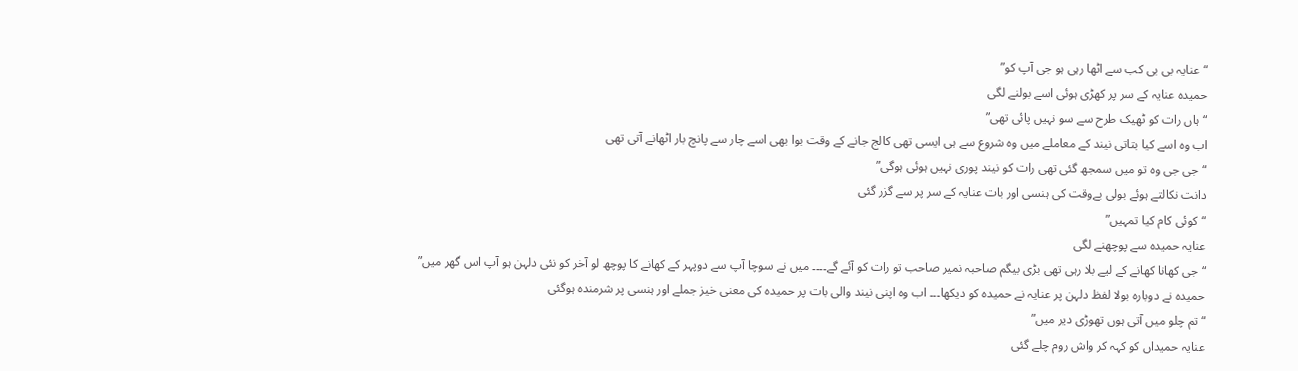“عنایہ بی بی کب سے اٹھا رہی ہو جی آپ کو”
حمیدہ عنایہ کے سر پر کھڑی ہوئی اسے بولنے لگی
“ہاں رات کو ٹھیک طرح سے سو نہیں پائی تھی”
اب وہ اسے کیا بتاتی نیند کے معاملے میں وہ شروع سے ہی ایسی تھی کالج جانے کے وقت بوا بھی اسے چار سے پانچ بار اٹھانے آتی تھی
“جی جی وہ تو میں سمجھ گئی تھی رات کو نیند پوری نہیں ہوئی ہوگی”
دانت نکالتے ہوئے بولی بےوقت کی ہنسی اور بات عنایہ کے سر پر سے گزر گئی
“کوئی کام کیا تمہیں”
عنایہ حمیدہ سے پوچھنے لگی
“جی کھانا کھانے کے لیے بلا رہی تھی بڑی بیگم صاحبہ نمیر صاحب تو رات کو آئے گے۔۔۔۔ میں نے سوچا آپ سے دوپہر کے کھانے کا پوچھ لو آخر کو نئی دلہن ہو آپ اس گھر میں”
حمیدہ نے دوبارہ بولا لفظ دلہن پر عنایہ نے حمیدہ کو دیکھا۔۔۔ اب وہ اپنی نیند والی بات پر حمیدہ کی معنی خیز جملے اور ہنسی پر شرمندہ ہوگئی
“تم چلو میں آتی ہوں تھوڑی دیر میں”
عنایہ حمیداں کو کہہ کر واش روم چلے گئی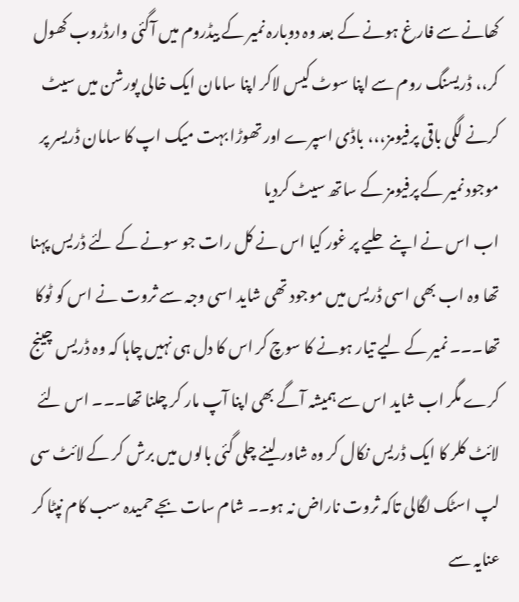کھانے سے فارغ ہونے کے بعد وہ دوبارہ نمیر کے بیڈروم میں آگئی وارڈروب کھول کر،، ڈریسنگ روم سے اپنا سوٹ کیس لاکر اپنا سامان ایک خالی پورشن میں سیٹ کرنے لگی باقی پرفیومز،،، باڈی اسپرے اور تھوڑا بہت میک اپ کا سامان ڈریسر پر موجود نمیر کے پرفیومز کے ساتھ سیٹ کردیا
اب اس نے اپنے حلیے پر غور کیا اس نے کل رات جو سونے کے لئے ڈریس پہنا تھا وہ اب بھی اسی ڈریس میں موجود تھی شاید اسی وجہ سے ثروت نے اس کو ٹوکا تھا۔۔۔ نمیر کے لیے تیار ہونے کا سوچ کر اس کا دل ہی نہیں چاہا کہ وہ ڈریس چینج کرے مگر اب شاید اس سے ہمیشہ آگے بھی اپنا آپ مار کر چلنا تھا۔۔۔ اس لئے لائٹ کلر کا ایک ڈریس نکال کر وہ شاور لینے چلی گئی بالوں میں برش کر کے لائٹ سی لپ اسٹک لگالی تاکہ ثروت ناراض نہ ہو۔۔ شام سات بجے حمیدہ سب کام نپٹا کر عنایہ سے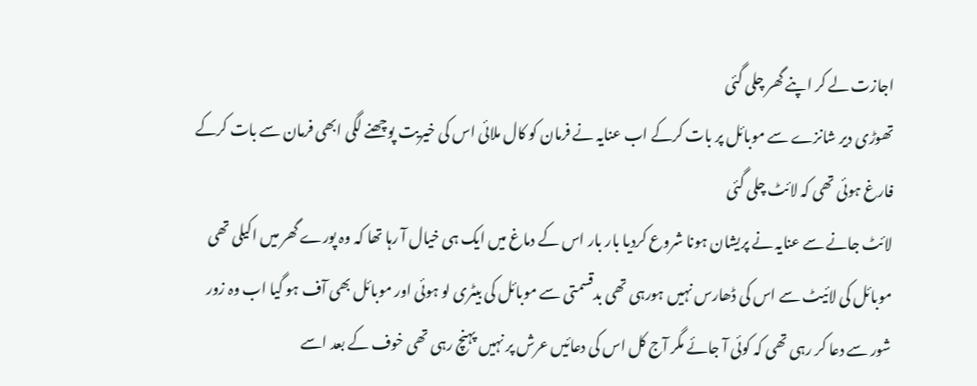اجازت لے کر اپنے گھر چلی گئی
تھوڑی دیر شانزے سے موبائل پر بات کرکے اب عنایہ نے فرمان کو کال ملائی اس کی خیریت پوچھنے لگی ابھی فرمان سے بات کرکے فارغ ہوئی تھی کہ لائٹ چلی گئی
لائٹ جانے سے عنایہ نے پریشان ہونا شروع کردیا بار بار اس کے دماغ میں ایک ہی خیال آ رہا تھا کہ وہ پورے گھر میں اکیلی تھی موبائل کی لائیٹ سے اس کی ڈھارس نہیں ہورہی تھی بدقسمتی سے موبائل کی بیٹری لو ہوئی اور موبائل بھی آف ہو گیا اب وہ زور شور سے دعا کر رہی تھی کہ کوئی آ جائے مگر آج کل اس کی دعائیں عرش پر نہیں پہنچ رہی تھی خوف کے بعد اسے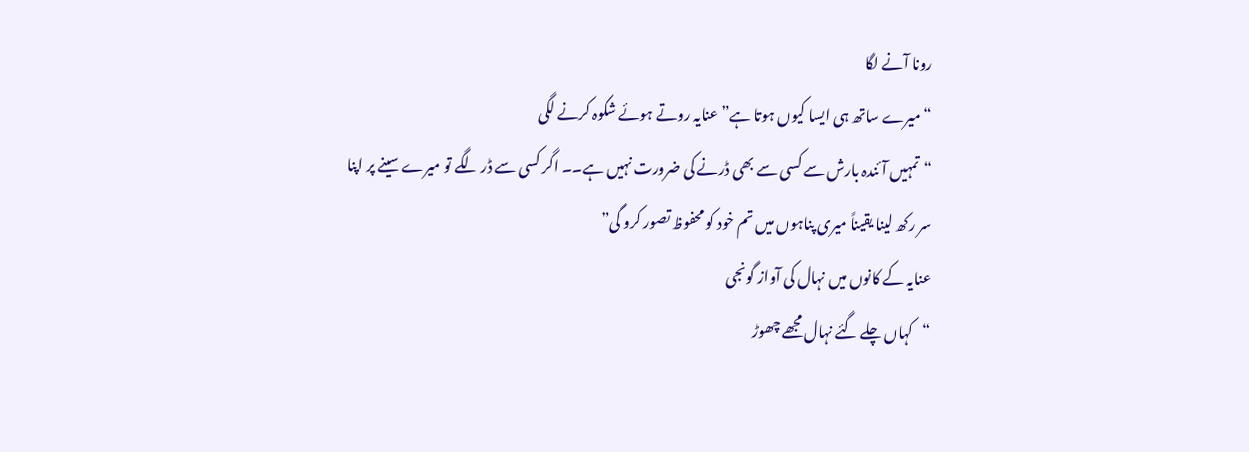رونا آنے لگا
“میرے ساتھ ہی ایسا کیوں ہوتا ہے” عنایہ روتے ہوئے شکوہ کرنے لگی
“تمہیں آئندہ بارش سے کسی سے بھی ڈرنے کی ضرورت نہیں ہے۔۔ اگر کسی سے ڈر لگے تو میرے سینے پر اپنا سر رکھ لینا یقیناً میری پناہوں میں تم خود کو محفوظ تصور کرو گی”
عنایہ کے کانوں میں نہال کی آواز گونجی
“کہاں چلے گئے نہال مجھے چھوڑ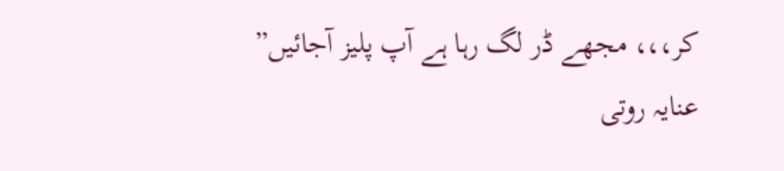کر،،، مجھے ڈر لگ رہا ہے آپ پلیز آجائیں”
عنایہ روتی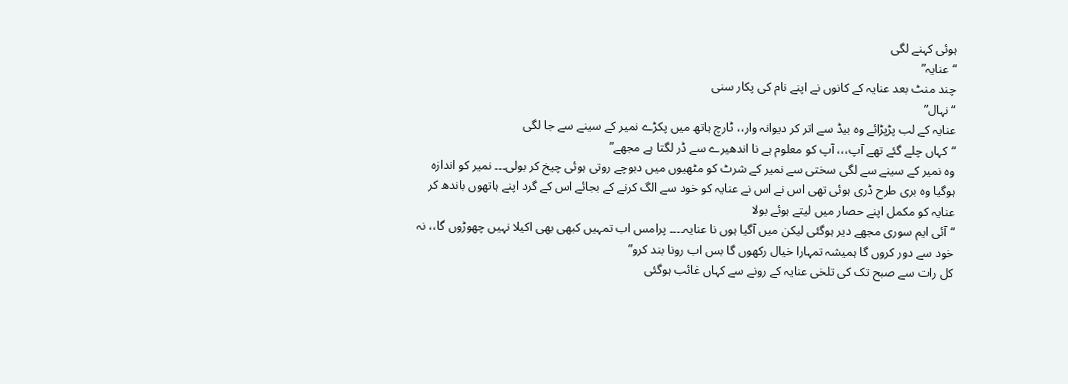ہوئی کہنے لگی
“عنایہ”
چند منٹ بعد عنایہ کے کانوں نے اپنے نام کی پکار سنی
“نہال”
عنایہ کے لب پڑپڑائے وہ بیڈ سے اتر کر دیوانہ وار،، ٹارچ ہاتھ میں پکڑے نمیر کے سینے سے جا لگی
“کہاں چلے گئے تھے آپ،،، آپ کو معلوم ہے نا اندھیرے سے ڈر لگتا ہے مجھے”
وہ نمیر کے سینے سے لگی سختی سے نمیر کے شرٹ کو مٹھیوں میں دبوچے روتی ہوئی چیخ کر بولی۔۔۔ نمیر کو اندازہ ہوگیا وہ بری طرح ڈری ہوئی تھی اس نے اس نے عنایہ کو خود سے الگ کرنے کے بجائے اس کے گرد اپنے ہاتھوں باندھ کر عنایہ کو مکمل اپنے حصار میں لیتے ہوئے بولا
“آئی ایم سوری مجھے دیر ہوگئی لیکن میں آگیا ہوں نا عنایہ۔۔۔۔ پرامس اب تمہیں کبھی بھی اکیلا نہیں چھوڑوں گا،، نہ خود سے دور کروں گا ہمیشہ تمہارا خیال رکھوں گا بس اب رونا بند کرو”
کل رات سے صبح تک کی تلخی عنایہ کے رونے سے کہاں غائب ہوگئی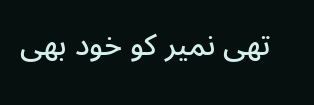تھی نمیر کو خود بھی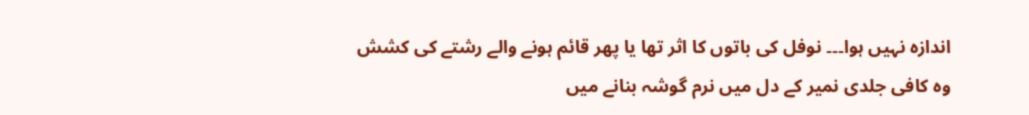اندازہ نہیں ہوا۔۔۔ نوفل کی باتوں کا اثر تھا یا پھر قائم ہونے والے رشتے کی کشش وہ کافی جلدی نمیر کے دل میں نرم گوشہ بنانے میں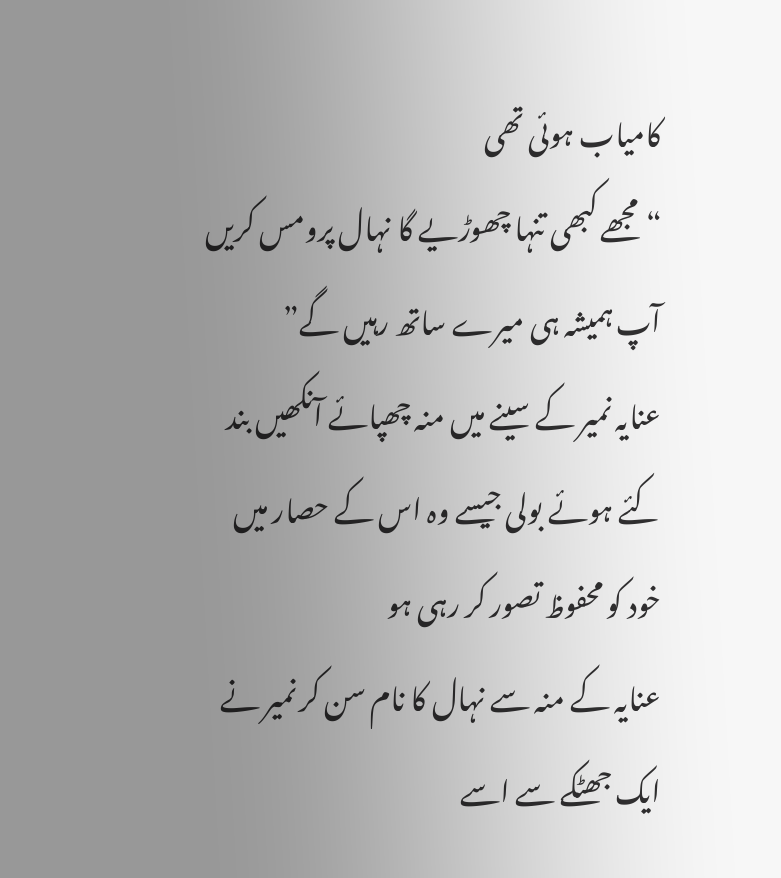کامیاب ہوئی تھی
“مجھے کبھی تنہا چھوڑیے گا نہال پرومس کریں آپ ہمیشہ ہی میرے ساتھ رہیں گے”
عنایہ نمیر کے سینے میں منہ چھپائے آنکھیں بند کئے ہوئے بولی جیسے وہ اس کے حصار میں خود کو محفوظ تصور کر رہی ہو
عنایہ کے منہ سے نہال کا نام سن کر نمیر نے ایک جھٹکے سے اسے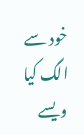خود سے الگ کیا ویسے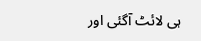ہی لائٹ آگئی اور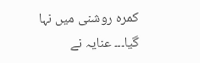کمرہ روشنی میں نہا گیا۔۔۔ عنایہ نے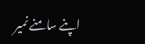اپنے سامنے نمیر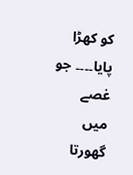کو کھڑا پایا۔۔۔۔ جو غصے میں گھورتا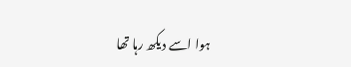ہوا اسے دیکھ رہا تھا